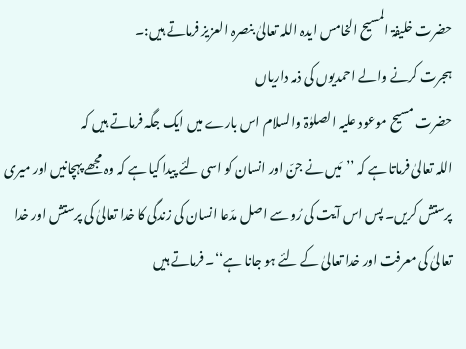حضرت خلیفۃ المسیح الخامس ایدہ اللہ تعالیٰ بنصرہ العزیز فرماتے ہیں:۔
ہجرت کرنے والے احمدیوں کی ذمہ داریاں
حضرت مسیح موعود علیہ الصلوٰۃ والسلام اس بارے میں ایک جگہ فرماتے ہیں کہ
اللہ تعالیٰ فرماتا ہے کہ ’’مَیں نے جنّ اور انسان کو اسی لئے پیدا کیا ہے کہ وہ مجھے پہچانیں اور میری پرستش کریں۔ پس اس آیت کی رُو سے اصل مدّعا انسان کی زندگی کا خدا تعالیٰ کی پرستش اور خدا تعالیٰ کی معرفت اور خدا تعالیٰ کے لئے ہو جانا ہے‘‘۔ فرماتے ہیں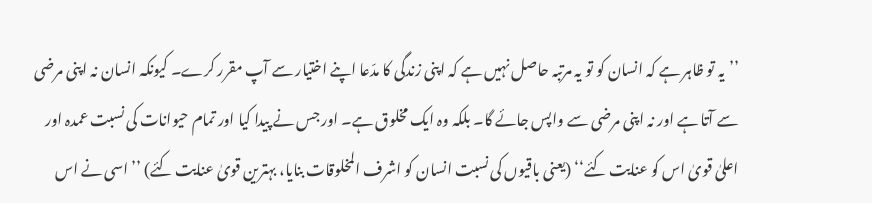’’یہ تو ظاہر ہے کہ انسان کو تو یہ مرتبہ حاصل نہیں ہے کہ اپنی زندگی کا مدّعا اپنے اختیار سے آپ مقرر کرے۔ کیونکہ انسان نہ اپنی مرضی سے آتا ہے اور نہ اپنی مرضی سے واپس جائے گا۔ بلکہ وہ ایک مخلوق ہے۔ اور جس نے پیدا کیا اور تمام حیوانات کی نسبت عمدہ اور اعلیٰ قویٰ اس کو عنایت کئے‘‘ (یعنی باقیوں کی نسبت انسان کو اشرف المخلوقات بنایا، بہترین قویٰ عنایت کئے) ’’اسی نے اس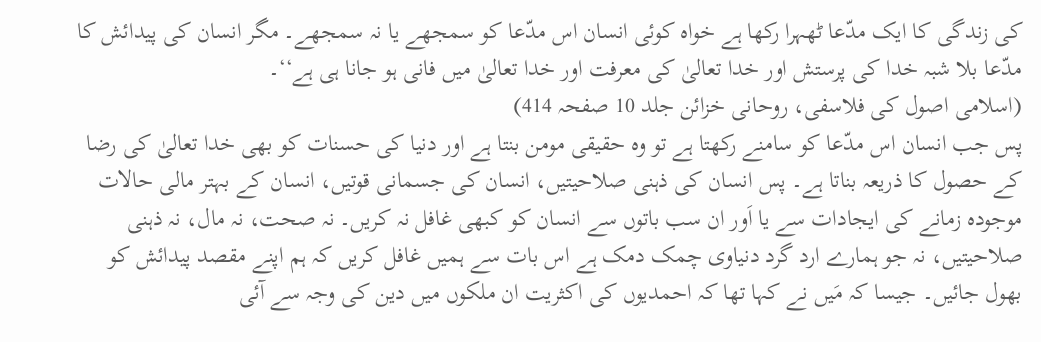کی زندگی کا ایک مدّعا ٹھہرا رکھا ہے خواہ کوئی انسان اس مدّعا کو سمجھے یا نہ سمجھے۔ مگر انسان کی پیدائش کا مدّعا بلا شبہ خدا کی پرستش اور خدا تعالیٰ کی معرفت اور خدا تعالیٰ میں فانی ہو جانا ہی ہے‘‘۔
(اسلامی اصول کی فلاسفی، روحانی خزائن جلد 10 صفحہ 414)
پس جب انسان اس مدّعا کو سامنے رکھتا ہے تو وہ حقیقی مومن بنتا ہے اور دنیا کی حسنات کو بھی خدا تعالیٰ کی رضا کے حصول کا ذریعہ بناتا ہے۔ پس انسان کی ذہنی صلاحیتیں، انسان کی جسمانی قوتیں، انسان کے بہتر مالی حالات موجودہ زمانے کی ایجادات سے یا اَور ان سب باتوں سے انسان کو کبھی غافل نہ کریں۔ نہ صحت، نہ مال، نہ ذہنی صلاحیتیں، نہ جو ہمارے ارد گرد دنیاوی چمک دمک ہے اس بات سے ہمیں غافل کریں کہ ہم اپنے مقصد پیدائش کو بھول جائیں۔ جیسا کہ مَیں نے کہا تھا کہ احمدیوں کی اکثریت ان ملکوں میں دین کی وجہ سے آئی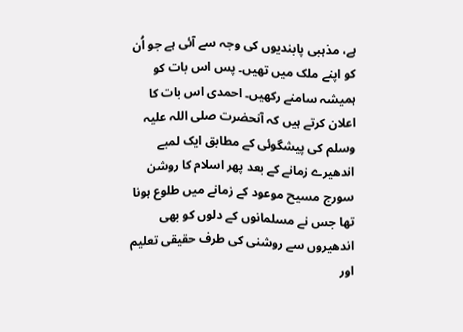ہے، مذہبی پابندیوں کی وجہ سے آئی ہے جو اُن کو اپنے ملک میں تھیں۔ پس اس بات کو ہمیشہ سامنے رکھیں۔ احمدی اس بات کا اعلان کرتے ہیں کہ آنحضرت صلی اللہ علیہ وسلم کی پیشگوئی کے مطابق ایک لمبے اندھیرے زمانے کے بعد پھر اسلام کا روشن سورج مسیح موعود کے زمانے میں طلوع ہونا تھا جس نے مسلمانوں کے دلوں کو بھی اندھیروں سے روشنی کی طرف حقیقی تعلیم اور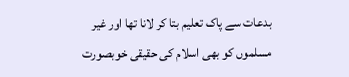بدعات سے پاک تعلیم بتا کر لانا تھا اور غیر مسلموں کو بھی اسلام کی حقیقی خوبصورت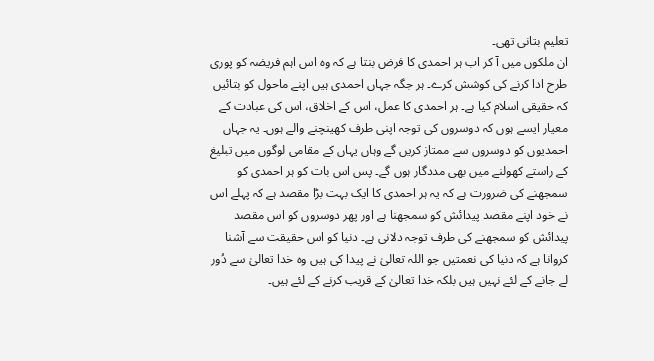تعلیم بتانی تھی۔
ان ملکوں میں آ کر اب ہر احمدی کا فرض بنتا ہے کہ وہ اس اہم فریضہ کو پوری طرح ادا کرنے کی کوشش کرے۔ ہر جگہ جہاں احمدی ہیں اپنے ماحول کو بتائیں کہ حقیقی اسلام کیا ہے۔ ہر احمدی کا عمل، اس کے اخلاق، اس کی عبادت کے معیار ایسے ہوں کہ دوسروں کی توجہ اپنی طرف کھینچنے والے ہوں۔ یہ جہاں احمدیوں کو دوسروں سے ممتاز کریں گے وہاں یہاں کے مقامی لوگوں میں تبلیغ کے راستے کھولنے میں بھی مددگار ہوں گے۔ پس اس بات کو ہر احمدی کو سمجھنے کی ضرورت ہے کہ یہ ہر احمدی کا ایک بہت بڑا مقصد ہے کہ پہلے اس نے خود اپنے مقصد پیدائش کو سمجھنا ہے اور پھر دوسروں کو اس مقصد پیدائش کو سمجھنے کی طرف توجہ دلانی ہے۔ دنیا کو اس حقیقت سے آشنا کروانا ہے کہ دنیا کی نعمتیں جو اللہ تعالیٰ نے پیدا کی ہیں وہ خدا تعالیٰ سے دُور لے جانے کے لئے نہیں ہیں بلکہ خدا تعالیٰ کے قریب کرنے کے لئے ہیں۔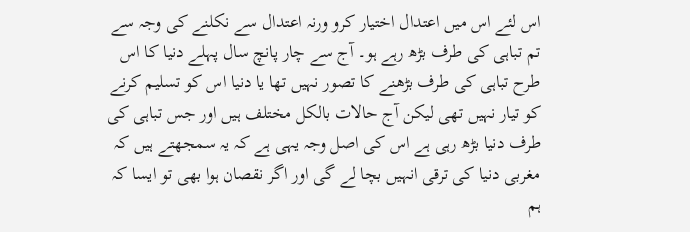اس لئے اس میں اعتدال اختیار کرو ورنہ اعتدال سے نکلنے کی وجہ سے تم تباہی کی طرف بڑھ رہے ہو۔ آج سے چار پانچ سال پہلے دنیا کا اس طرح تباہی کی طرف بڑھنے کا تصور نہیں تھا یا دنیا اس کو تسلیم کرنے کو تیار نہیں تھی لیکن آج حالات بالکل مختلف ہیں اور جس تباہی کی طرف دنیا بڑھ رہی ہے اس کی اصل وجہ یہی ہے کہ یہ سمجھتے ہیں کہ مغربی دنیا کی ترقی انہیں بچا لے گی اور اگر نقصان ہوا بھی تو ایسا کہ ہم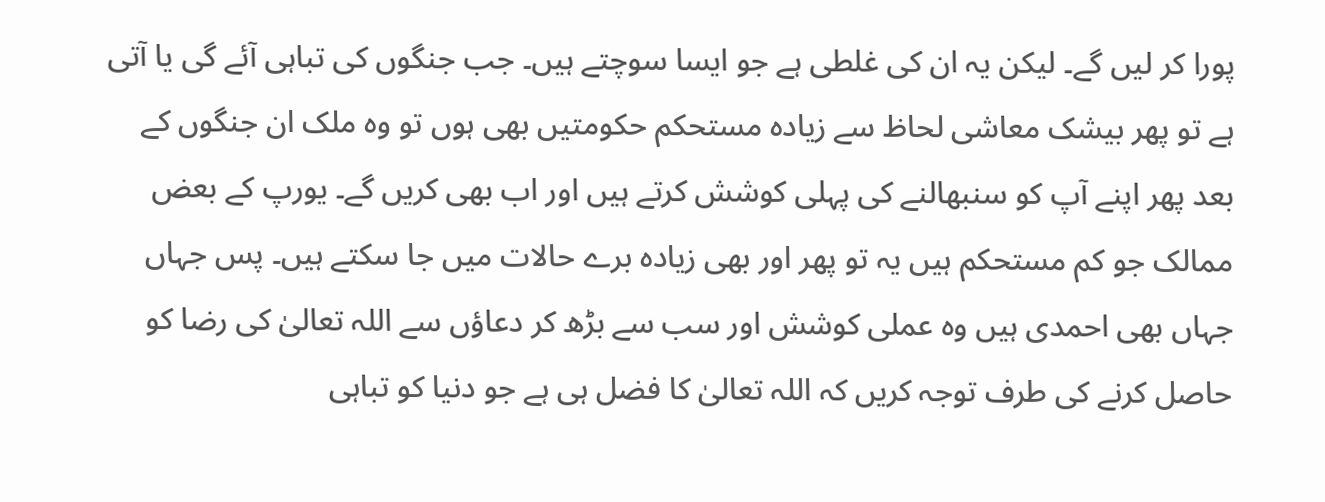پورا کر لیں گے۔ لیکن یہ ان کی غلطی ہے جو ایسا سوچتے ہیں۔ جب جنگوں کی تباہی آئے گی یا آتی ہے تو پھر بیشک معاشی لحاظ سے زیادہ مستحکم حکومتیں بھی ہوں تو وہ ملک ان جنگوں کے بعد پھر اپنے آپ کو سنبھالنے کی پہلی کوشش کرتے ہیں اور اب بھی کریں گے۔ یورپ کے بعض ممالک جو کم مستحکم ہیں یہ تو پھر اور بھی زیادہ برے حالات میں جا سکتے ہیں۔ پس جہاں جہاں بھی احمدی ہیں وہ عملی کوشش اور سب سے بڑھ کر دعاؤں سے اللہ تعالیٰ کی رضا کو حاصل کرنے کی طرف توجہ کریں کہ اللہ تعالیٰ کا فضل ہی ہے جو دنیا کو تباہی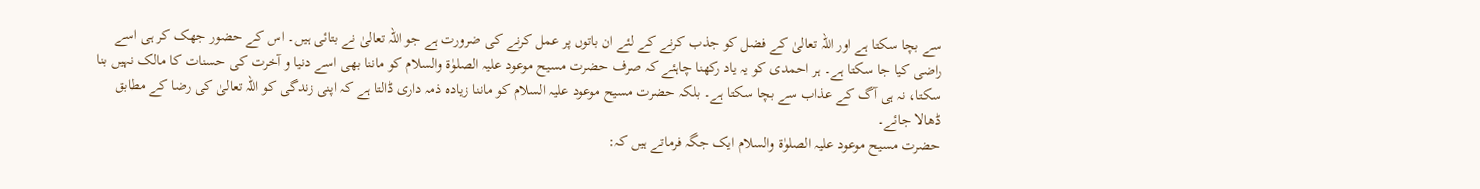سے بچا سکتا ہے اور اللہ تعالیٰ کے فضل کو جذب کرنے کے لئے ان باتوں پر عمل کرنے کی ضرورت ہے جو اللہ تعالیٰ نے بتائی ہیں۔ اس کے حضور جھک کر ہی اسے راضی کیا جا سکتا ہے۔ ہر احمدی کو یہ یاد رکھنا چاہئے کہ صرف حضرت مسیح موعود علیہ الصلوٰۃ والسلام کو ماننا بھی اسے دنیا و آخرت کی حسنات کا مالک نہیں بنا سکتا، نہ ہی آگ کے عذاب سے بچا سکتا ہے۔ بلکہ حضرت مسیح موعود علیہ السلام کو ماننا زیادہ ذمہ داری ڈالتا ہے کہ اپنی زندگی کو اللہ تعالیٰ کی رضا کے مطابق ڈھالا جائے۔
حضرت مسیح موعود علیہ الصلوٰۃ والسلام ایک جگہ فرماتے ہیں کہ: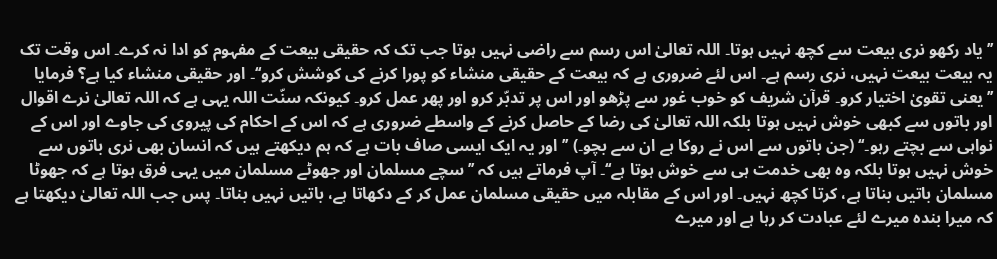’’یاد رکھو نری بیعت سے کچھ نہیں ہوتا۔ اللہ تعالیٰ اس رسم سے راضی نہیں ہوتا جب تک کہ حقیقی بیعت کے مفہوم کو ادا نہ کرے۔ اس وقت تک یہ بیعت بیعت نہیں، نری رسم ہے۔ اس لئے ضروری ہے کہ بیعت کے حقیقی منشاء کو پورا کرنے کی کوشش کرو‘‘۔ اور حقیقی منشاء کیا ہے؟ فرمایا ’’یعنی تقویٰ اختیار کرو۔ قرآن شریف کو خوب غور سے پڑھو اور اس پر تدبّر کرو اور پھر عمل کرو۔ کیونکہ سنّت اللہ یہی ہے کہ اللہ تعالیٰ نرے اقوال اور باتوں سے کبھی خوش نہیں ہوتا بلکہ اللہ تعالیٰ کی رضا کے حاصل کرنے کے واسطے ضروری ہے کہ اس کے احکام کی پیروی کی جاوے اور اس کے نواہی سے بچتے رہو۔‘‘ (جن باتوں سے اس نے روکا ہے ان سے بچو۔) ’’اور یہ ایک ایسی صاف بات ہے کہ ہم دیکھتے ہیں کہ انسان بھی نری باتوں سے خوش نہیں ہوتا بلکہ وہ بھی خدمت ہی سے خوش ہوتا ہے‘‘۔ آپ فرماتے ہیں کہ ’’سچے مسلمان اور جھوٹے مسلمان میں یہی فرق ہوتا ہے کہ جھوٹا مسلمان باتیں بناتا ہے، کرتا کچھ نہیں۔ اور اس کے مقابلہ میں حقیقی مسلمان عمل کر کے دکھاتا ہے، باتیں نہیں بناتا۔ پس جب اللہ تعالیٰ دیکھتا ہے کہ میرا بندہ میرے لئے عبادت کر رہا ہے اور میرے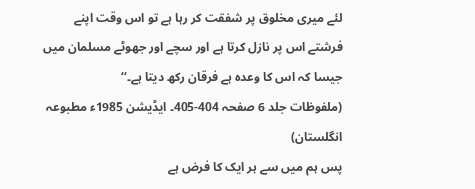لئے میری مخلوق پر شفقت کر رہا ہے تو اس وقت اپنے فرشتے اس پر نازل کرتا ہے اور سچے اور جھوٹے مسلمان میں جیسا کہ اس کا وعدہ ہے فرقان رکھ دیتا ہے۔‘‘
(ملفوظات جلد 6 صفحہ 404-405۔ ایڈیشن 1985ء مطبوعہ انگلستان)
پس ہم میں سے ہر ایک کا فرض ہے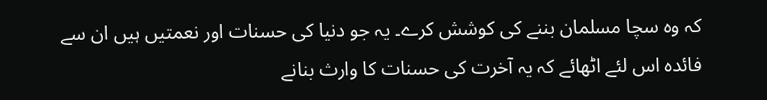کہ وہ سچا مسلمان بننے کی کوشش کرے۔ یہ جو دنیا کی حسنات اور نعمتیں ہیں ان سے فائدہ اس لئے اٹھائے کہ یہ آخرت کی حسنات کا وارث بنانے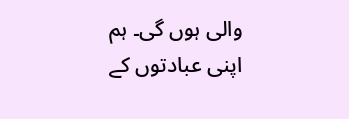والی ہوں گی۔ ہم اپنی عبادتوں کے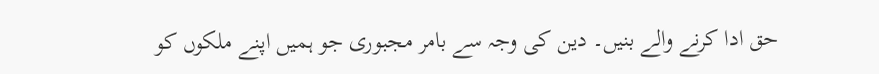حق ادا کرنے والے بنیں۔ دین کی وجہ سے بامر مجبوری جو ہمیں اپنے ملکوں کو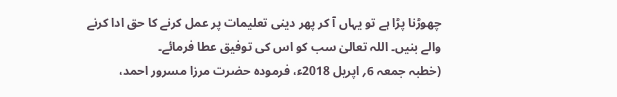چھوڑنا پڑا ہے تو یہاں آ کر پھر دینی تعلیمات پر عمل کرنے کا حق ادا کرنے والے بنیں۔ اللہ تعالیٰ سب کو اس کی توفیق عطا فرمائے۔
(خطبہ جمعہ 6؍ اپریل 2018ء، فرمودہ حضرت مرزا مسرور احمد،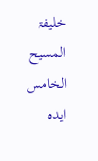خلیفۃ المسیح الخامس ایدہ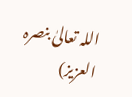اللہ تعالیٰ بنصرہ العزیز)